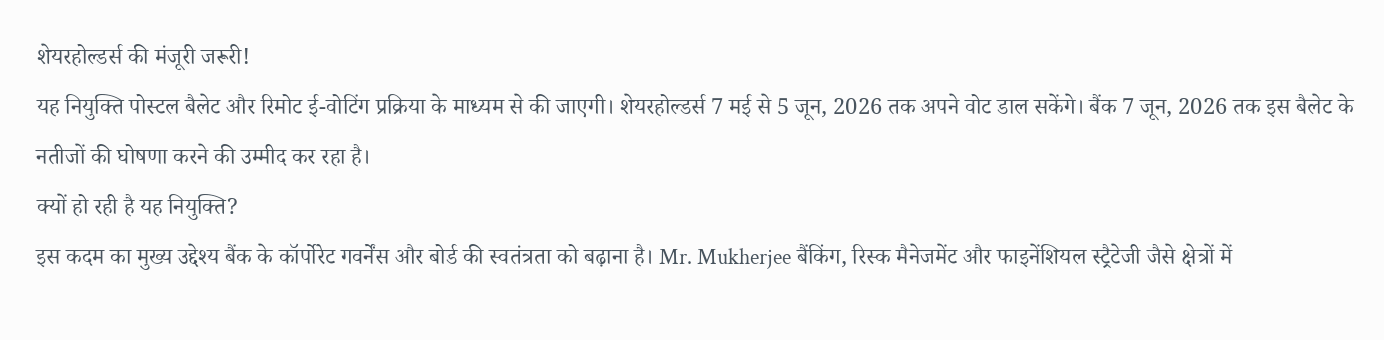शेयरहोल्डर्स की मंजूरी जरूरी!
यह नियुक्ति पोस्टल बैलेट और रिमोट ई-वोटिंग प्रक्रिया के माध्यम से की जाएगी। शेयरहोल्डर्स 7 मई से 5 जून, 2026 तक अपने वोट डाल सकेंगे। बैंक 7 जून, 2026 तक इस बैलेट के नतीजों की घोषणा करने की उम्मीद कर रहा है।
क्यों हो रही है यह नियुक्ति?
इस कदम का मुख्य उद्देश्य बैंक के कॉर्पोरेट गवर्नेंस और बोर्ड की स्वतंत्रता को बढ़ाना है। Mr. Mukherjee बैंकिंग, रिस्क मैनेजमेंट और फाइनेंशियल स्ट्रैटेजी जैसे क्षेत्रों में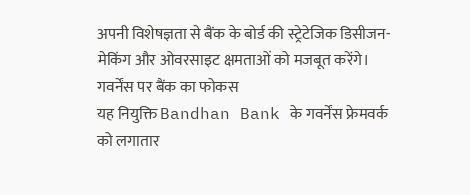अपनी विशेषज्ञता से बैंक के बोर्ड की स्ट्रेटेजिक डिसीजन-मेकिंग और ओवरसाइट क्षमताओं को मजबूत करेंगे।
गवर्नेंस पर बैंक का फोकस
यह नियुक्ति Bandhan Bank के गवर्नेंस फ्रेमवर्क को लगातार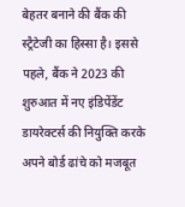बेहतर बनाने की बैंक की स्ट्रैटेजी का हिस्सा है। इससे पहले, बैंक ने 2023 की शुरुआत में नए इंडिपेंडेंट डायरेक्टर्स की नियुक्ति करके अपने बोर्ड ढांचे को मजबूत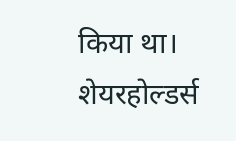किया था।
शेयरहोल्डर्स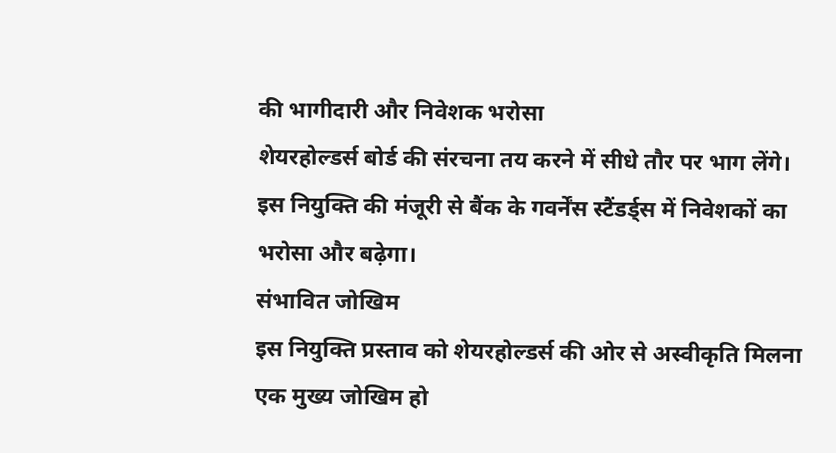की भागीदारी और निवेशक भरोसा
शेयरहोल्डर्स बोर्ड की संरचना तय करने में सीधे तौर पर भाग लेंगे। इस नियुक्ति की मंजूरी से बैंक के गवर्नेंस स्टैंडर्ड्स में निवेशकों का भरोसा और बढ़ेगा।
संभावित जोखिम
इस नियुक्ति प्रस्ताव को शेयरहोल्डर्स की ओर से अस्वीकृति मिलना एक मुख्य जोखिम हो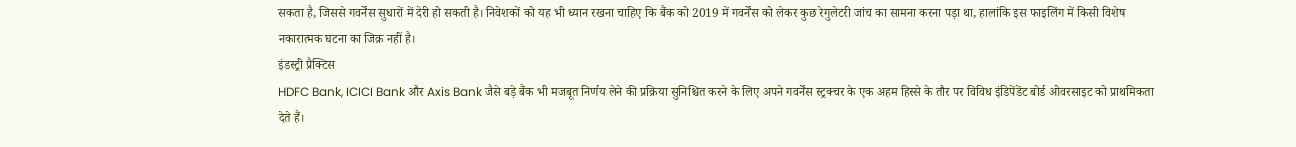सकता है, जिससे गवर्नेंस सुधारों में देरी हो सकती है। निवेशकों को यह भी ध्यान रखना चाहिए कि बैंक को 2019 में गवर्नेंस को लेकर कुछ रेगुलेटरी जांच का सामना करना पड़ा था, हालांकि इस फाइलिंग में किसी विशेष नकारात्मक घटना का जिक्र नहीं है।
इंडस्ट्री प्रैक्टिस
HDFC Bank, ICICI Bank और Axis Bank जैसे बड़े बैंक भी मजबूत निर्णय लेने की प्रक्रिया सुनिश्चित करने के लिए अपने गवर्नेंस स्ट्रक्चर के एक अहम हिस्से के तौर पर विविध इंडिपेंडेंट बोर्ड ओवरसाइट को प्राथमिकता देते हैं।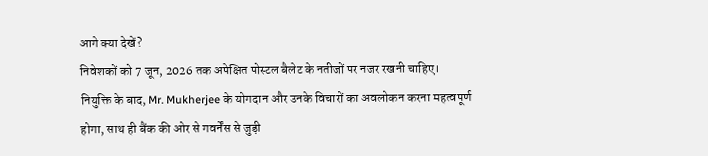आगे क्या देखें?
निवेशकों को 7 जून, 2026 तक अपेक्षित पोस्टल बैलेट के नतीजों पर नजर रखनी चाहिए। नियुक्ति के बाद, Mr. Mukherjee के योगदान और उनके विचारों का अवलोकन करना महत्वपूर्ण होगा, साथ ही बैंक की ओर से गवर्नेंस से जुड़ी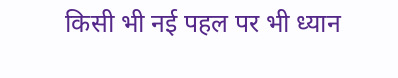किसी भी नई पहल पर भी ध्यान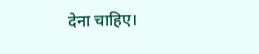देना चाहिए।